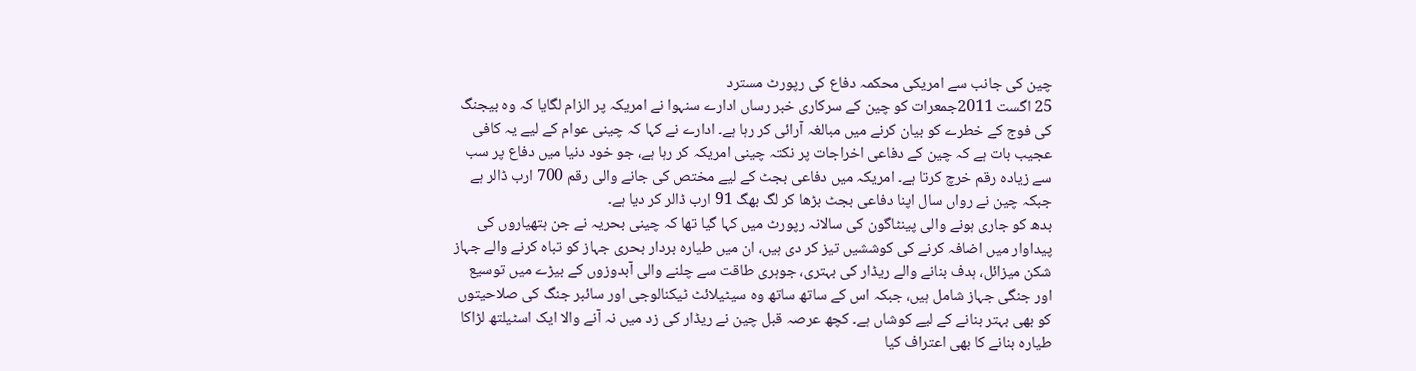چین کی جانب سے امریکی محکمہ دفاع کی رپورٹ مسترد
25 اگست 2011جمعرات کو چین کے سرکاری خبر رساں ادارے سنہوا نے امریکہ پر الزام لگایا کہ وہ بیجنگ کی فوج کے خطرے کو بیان کرنے میں مبالغہ آرائی کر رہا ہے۔ ادارے نے کہا کہ چینی عوام کے لیے یہ کافی عجیب بات ہے کہ چین کے دفاعی اخراجات پر نکتہ چینی امریکہ کر رہا ہے، جو خود دنیا میں دفاع پر سب سے زیادہ رقم خرچ کرتا ہے۔ امریکہ میں دفاعی بجٹ کے لیے مختص کی جانے والی رقم 700 ارب ڈالر ہے جبکہ چین نے رواں سال اپنا دفاعی بجٹ بڑھا کر لگ بھگ 91 ارب ڈالر کر دیا ہے۔
بدھ کو جاری ہونے والی پینٹاگون کی سالانہ رپورٹ میں کہا گیا تھا کہ چینی بحریہ نے جن ہتھیاروں کی پیداوار میں اضافہ کرنے کی کوششیں تیز کر دی ہیں، ان میں طیارہ بردار بحری جہاز کو تباہ کرنے والے جہاز شکن میزائل، ہدف بنانے والے ریڈار کی بہتری، جوہری طاقت سے چلنے والی آبدوزوں کے بیڑے میں توسیع اور جنگی جہاز شامل ہیں، جبکہ اس کے ساتھ ساتھ وہ سیٹیلائٹ ٹیکنالوجی اور سائبر جنگ کی صلاحیتوں کو بھی بہتر بنانے کے لیے کوشاں ہے۔ کچھ عرصہ قبل چین نے ریڈار کی زد میں نہ آنے والا ایک اسٹیلتھ لڑاکا طیارہ بنانے کا بھی اعتراف کیا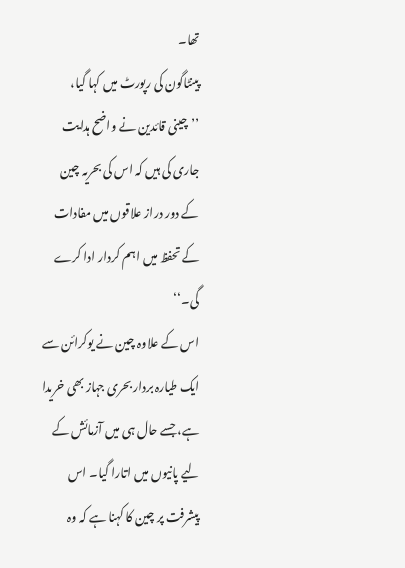تھا۔
پینٹاگون کی رپورٹ میں کہا گیا، ’’چینی قائدین نے واضح ہدایت جاری کی ہیں کہ اس کی بحریہ چین کے دور دراز علاقوں میں مفادات کے تحفظ میں اہم کردار ادا کرے گی۔‘‘
اس کے علاوہ چین نے یوکرائن سے ایک طیارہ بردار بحری جہاز بھی خریدا ہے، جسے حال ہی میں آزمائش کے لیے پانیوں میں اتارا گیا۔ اس پیشرفت پر چین کا کہنا ہے کہ وہ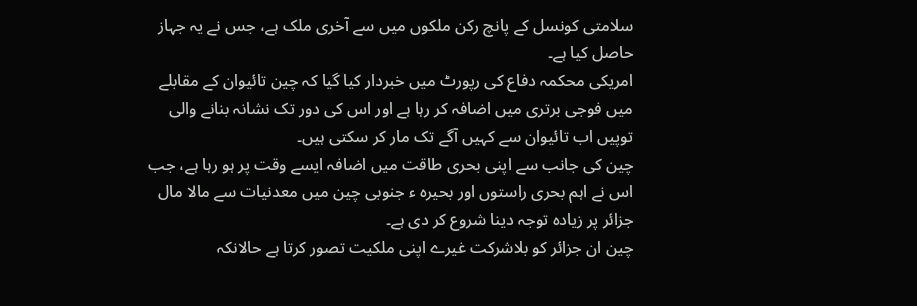سلامتی کونسل کے پانچ رکن ملکوں میں سے آخری ملک ہے، جس نے یہ جہاز حاصل کیا ہے۔
امریکی محکمہ دفاع کی رپورٹ میں خبردار کیا گیا کہ چین تائیوان کے مقابلے میں فوجی برتری میں اضافہ کر رہا ہے اور اس کی دور تک نشانہ بنانے والی توپیں اب تائیوان سے کہیں آگے تک مار کر سکتی ہیں۔
چین کی جانب سے اپنی بحری طاقت میں اضافہ ایسے وقت پر ہو رہا ہے، جب اس نے اہم بحری راستوں اور بحیرہ ء جنوبی چین میں معدنیات سے مالا مال جزائر پر زیادہ توجہ دینا شروع کر دی ہے۔
چین ان جزائر کو بلاشرکت غیرے اپنی ملکیت تصور کرتا ہے حالانکہ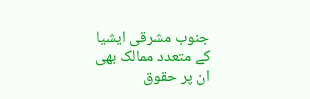جنوب مشرقی ایشیا کے متعدد ممالک بھی ان پر حقوق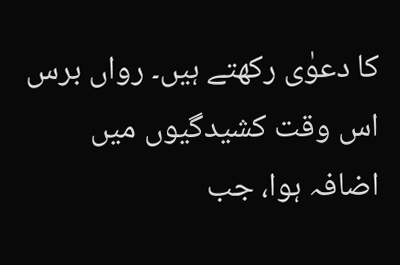کا دعوٰی رکھتے ہیں۔ رواں برس اس وقت کشیدگیوں میں اضافہ ہوا، جب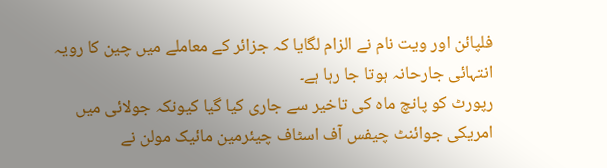فلپائن اور ویت نام نے الزام لگایا کہ جزائر کے معاملے میں چین کا رویہ انتہائی جارحانہ ہوتا جا رہا ہے۔
رپورٹ کو پانچ ماہ کی تاخیر سے جاری کیا گیا کیونکہ جولائی میں امریکی جوائنٹ چیفس آف اسٹاف چیئرمین مائیک مولن نے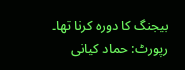بیجنگ کا دورہ کرنا تھا۔
رپورٹ: حماد کیانی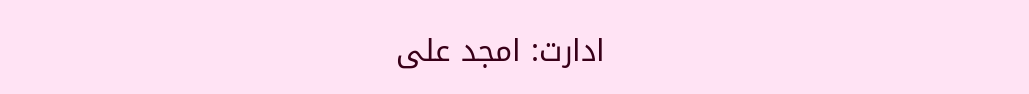ادارت: امجد علی